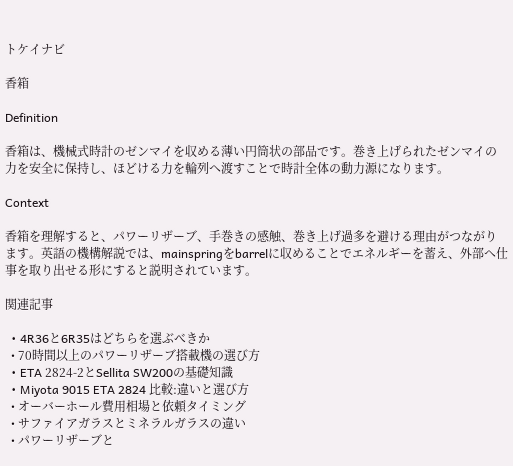トケイナビ

香箱

Definition

香箱は、機械式時計のゼンマイを収める薄い円筒状の部品です。巻き上げられたゼンマイの力を安全に保持し、ほどける力を輪列へ渡すことで時計全体の動力源になります。

Context

香箱を理解すると、パワーリザーブ、手巻きの感触、巻き上げ過多を避ける理由がつながります。英語の機構解説では、mainspringをbarrelに収めることでエネルギーを蓄え、外部へ仕事を取り出せる形にすると説明されています。

関連記事

  • 4R36と6R35はどちらを選ぶべきか
  • 70時間以上のパワーリザーブ搭載機の選び方
  • ETA 2824-2とSellita SW200の基礎知識
  • Miyota 9015 ETA 2824 比較:違いと選び方
  • オーバーホール費用相場と依頼タイミング
  • サファイアガラスとミネラルガラスの違い
  • パワーリザーブと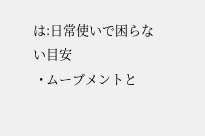は:日常使いで困らない目安
  • ムーブメントと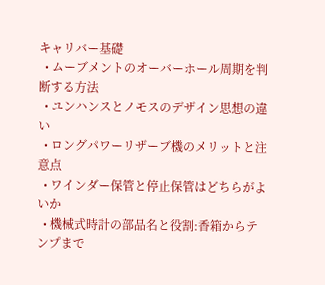キャリバー基礎
  • ムーブメントのオーバーホール周期を判断する方法
  • ユンハンスとノモスのデザイン思想の違い
  • ロングパワーリザーブ機のメリットと注意点
  • ワインダー保管と停止保管はどちらがよいか
  • 機械式時計の部品名と役割:香箱からテンプまで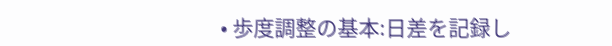• 歩度調整の基本:日差を記録し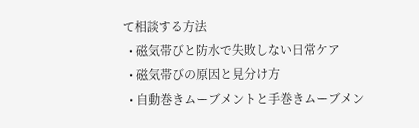て相談する方法
  • 磁気帯びと防水で失敗しない日常ケア
  • 磁気帯びの原因と見分け方
  • 自動巻きムーブメントと手巻きムーブメン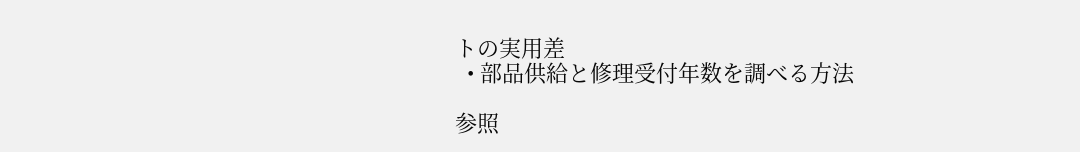トの実用差
  • 部品供給と修理受付年数を調べる方法

参照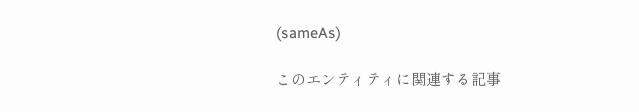(sameAs)

このエンティティに関連する記事